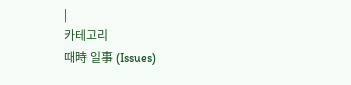|
카테고리
때時 일事 (Issues)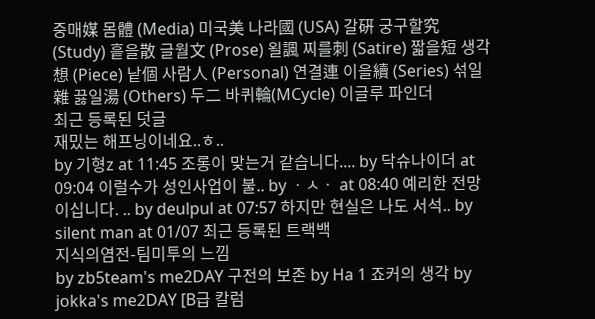중매媒 몸體 (Media) 미국美 나라國 (USA) 갈硏 궁구할究 (Study) 흩을散 글월文 (Prose) 욀諷 찌를刺 (Satire) 짧을短 생각想 (Piece) 낱個 사람人 (Personal) 연결連 이을續 (Series) 섞일雜 끓일湯 (Others) 두二 바퀴輪(MCycle) 이글루 파인더
최근 등록된 덧글
재밌는 해프닝이네요..ㅎ..
by 기형z at 11:45 조롱이 맞는거 같습니다.... by 닥슈나이더 at 09:04 이럴수가 성인사업이 불.. by ㆍㅅㆍ at 08:40 예리한 전망이십니다. .. by deulpul at 07:57 하지만 현실은 나도 서석.. by silent man at 01/07 최근 등록된 트랙백
지식의염전-팀미투의 느낌
by zb5team's me2DAY 구전의 보존 by Ha 1 죠커의 생각 by jokka's me2DAY [B급 칼럼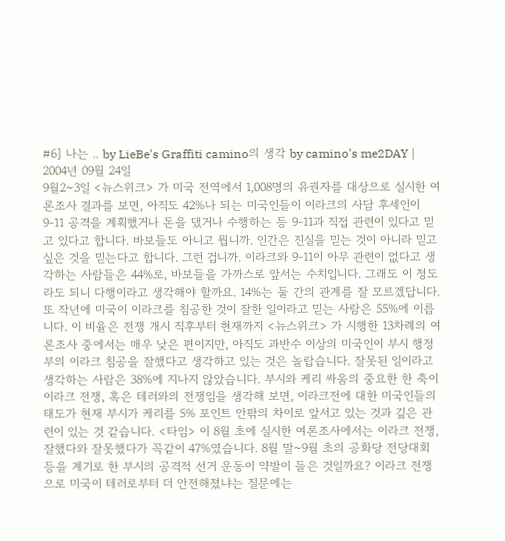#6] 나는 .. by LieBe's Graffiti camino의 생각 by camino's me2DAY |
2004년 09월 24일
9월2~3일 <뉴스위크> 가 미국 전역에서 1,008명의 유권자를 대상으로 실시한 여론조사 결과를 보면, 아직도 42%나 되는 미국인들이 이라크의 사담 후세인이 9-11 공격을 계획했거나 돈을 댔거나 수행하는 등 9-11과 직접 관련이 있다고 믿고 있다고 합니다. 바보들도 아니고 뭡니까. 인간은 진실을 믿는 것이 아니라 믿고 싶은 것을 믿는다고 합니다. 그런 겁니까. 이라크와 9-11이 아무 관련이 없다고 생각하는 사람들은 44%로, 바보들을 가까스로 앞서는 수치입니다. 그래도 이 정도라도 되니 다행이라고 생각해야 할까요. 14%는 둘 간의 관계를 잘 모르겠답니다.
또 작년에 미국이 이라크를 침공한 것이 잘한 일이라고 믿는 사람은 55%에 이릅니다. 이 비율은 전쟁 개시 직후부터 현재까지 <뉴스위크> 가 시행한 13차례의 여론조사 중에서는 매우 낮은 편이지만, 아직도 과반수 이상의 미국인이 부시 행정부의 이라크 침공을 잘했다고 생각하고 있는 것은 놀랍습니다. 잘못된 일이라고 생각하는 사람은 38%에 지나지 않았습니다. 부시와 케리 싸움의 중요한 한 축이 이라크 전쟁, 혹은 테러와의 전쟁임을 생각해 보면, 이라크전에 대한 미국인들의 태도가 현재 부시가 케리를 5% 포인트 안팎의 차이로 앞서고 있는 것과 깊은 관련이 있는 것 같습니다. <타임> 이 8월 초에 실시한 여론조사에서는 이라크 전쟁, 잘했다와 잘못했다가 꼭같이 47%였습니다. 8월 말~9월 초의 공화당 전당대회 등을 계기로 한 부시의 공격적 선거 운동이 약발이 들은 것일까요? 이라크 전쟁으로 미국이 테러로부터 더 안전해졌냐는 질문에는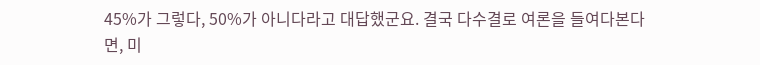45%가 그렇다, 50%가 아니다라고 대답했군요. 결국 다수결로 여론을 들여다본다면, 미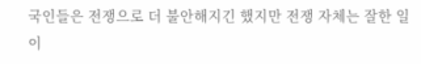국인들은 전쟁으로 더 불안해지긴 했지만 전쟁 자체는 잘한 일이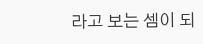라고 보는 셈이 되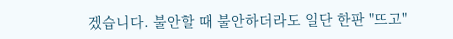겠습니다. 불안할 때 불안하더라도 일단 한판 "뜨고"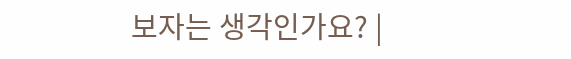보자는 생각인가요? |